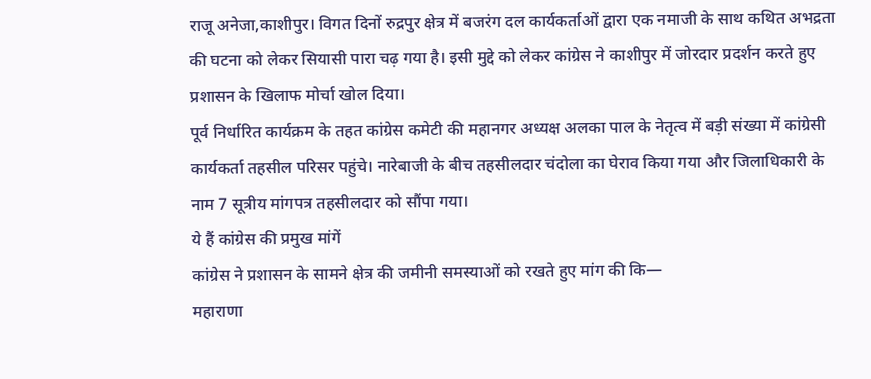राजू अनेजा,काशीपुर। विगत दिनों रुद्रपुर क्षेत्र में बजरंग दल कार्यकर्ताओं द्वारा एक नमाजी के साथ कथित अभद्रता की घटना को लेकर सियासी पारा चढ़ गया है। इसी मुद्दे को लेकर कांग्रेस ने काशीपुर में जोरदार प्रदर्शन करते हुए प्रशासन के खिलाफ मोर्चा खोल दिया।
पूर्व निर्धारित कार्यक्रम के तहत कांग्रेस कमेटी की महानगर अध्यक्ष अलका पाल के नेतृत्व में बड़ी संख्या में कांग्रेसी कार्यकर्ता तहसील परिसर पहुंचे। नारेबाजी के बीच तहसीलदार चंदोला का घेराव किया गया और जिलाधिकारी के नाम 7 सूत्रीय मांगपत्र तहसीलदार को सौंपा गया।
ये हैं कांग्रेस की प्रमुख मांगें
कांग्रेस ने प्रशासन के सामने क्षेत्र की जमीनी समस्याओं को रखते हुए मांग की कि—
महाराणा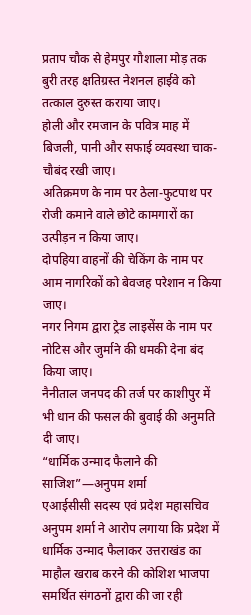प्रताप चौक से हेमपुर गौशाला मोड़ तक बुरी तरह क्षतिग्रस्त नेशनल हाईवे को तत्काल दुरुस्त कराया जाए।
होली और रमजान के पवित्र माह में बिजली, पानी और सफाई व्यवस्था चाक-चौबंद रखी जाए।
अतिक्रमण के नाम पर ठेला-फुटपाथ पर रोजी कमाने वाले छोटे कामगारों का उत्पीड़न न किया जाए।
दोपहिया वाहनों की चेकिंग के नाम पर आम नागरिकों को बेवजह परेशान न किया जाए।
नगर निगम द्वारा ट्रेड लाइसेंस के नाम पर नोटिस और जुर्माने की धमकी देना बंद किया जाए।
नैनीताल जनपद की तर्ज पर काशीपुर में भी धान की फसल की बुवाई की अनुमति दी जाए।
“धार्मिक उन्माद फैलाने की साजिश”—अनुपम शर्मा
एआईसीसी सदस्य एवं प्रदेश महासचिव अनुपम शर्मा ने आरोप लगाया कि प्रदेश में धार्मिक उन्माद फैलाकर उत्तराखंड का माहौल खराब करने की कोशिश भाजपा समर्थित संगठनों द्वारा की जा रही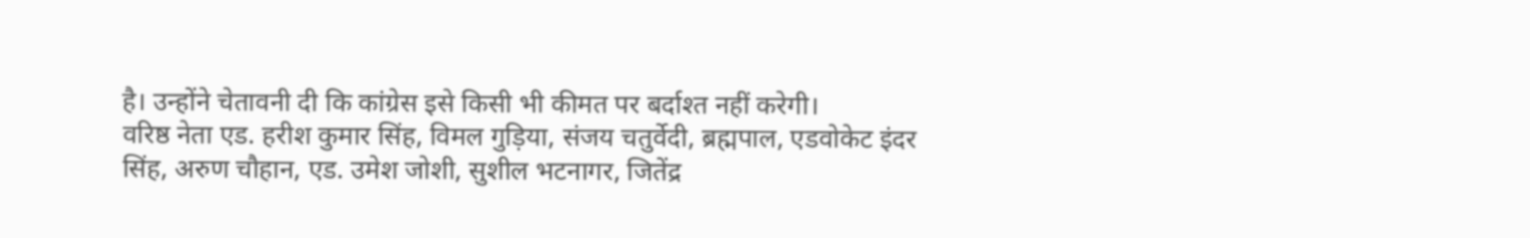है। उन्होंने चेतावनी दी कि कांग्रेस इसे किसी भी कीमत पर बर्दाश्त नहीं करेगी।
वरिष्ठ नेता एड. हरीश कुमार सिंह, विमल गुड़िया, संजय चतुर्वेदी, ब्रह्मपाल, एडवोकेट इंदर सिंह, अरुण चौहान, एड. उमेश जोशी, सुशील भटनागर, जितेंद्र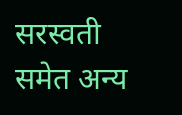सरस्वती समेत अन्य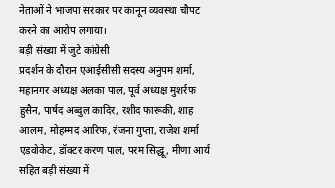नेताओं ने भाजपा सरकार पर कानून व्यवस्था चौपट करने का आरोप लगाया।
बड़ी संख्या में जुटे कांग्रेसी
प्रदर्शन के दौरान एआईसीसी सदस्य अनुपम शर्मा, महानगर अध्यक्ष अलका पाल, पूर्व अध्यक्ष मुशर्रफ हुसैन, पार्षद अब्दुल कादिर, रशीद फारूकी, शाह आलम, मोहम्मद आरिफ, रंजना गुप्ता, राजेश शर्मा एडवोकेट, डॉक्टर करण पाल, परम सिद्धू, मीणा आर्य सहित बड़ी संख्या में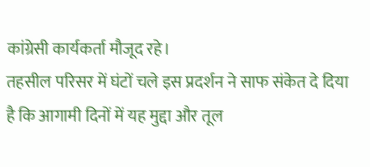कांग्रेसी कार्यकर्ता मौजूद रहे।
तहसील परिसर में घंटों चले इस प्रदर्शन ने साफ संकेत दे दिया है कि आगामी दिनों में यह मुद्दा और तूल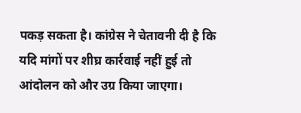पकड़ सकता है। कांग्रेस ने चेतावनी दी है कि यदि मांगों पर शीघ्र कार्रवाई नहीं हुई तो आंदोलन को और उग्र किया जाएगा।